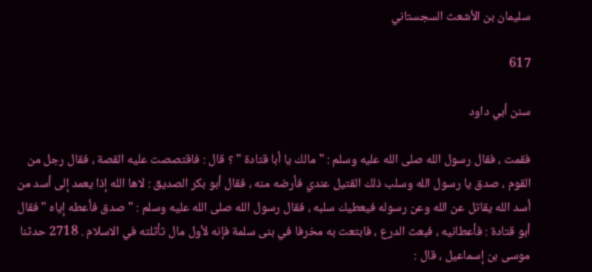سليمان بن الأشعث السجستاني

617

سنن أبي داود

فقمت ، فقال رسول الله صلى الله عليه وسلم : " مالك يا أبا قتادة " ؟ قال : فاقتصصت عليه القصة ، فقال رجل من القوم ، صدق يا رسول الله وسلب ذلك القتيل عندي فأرضه منه ، فقال أبو بكر الصديق : لاها الله إذا يعمد إلى أسد من أسد الله يقاتل عن الله وعن رسوله فيعطيك سلبه ، فقال رسول الله صلى الله عليه وسلم : " صدق فأعطه إياه " فقال أبو قتادة : فأعطانيه ، فبعث الدرع ، فابتعت به مخرفا في بنى سلمة فإنه لأول مال تأثلته في الاسلام . 2718 حدثنا موسى بن إسماعيل ، قال :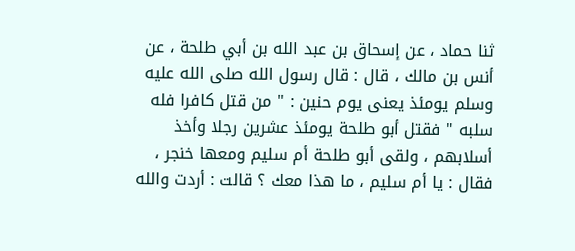ثنا حماد ، عن إسحاق بن عبد الله بن أبي طلحة ، عن أنس بن مالك ، قال : قال رسول الله صلى الله عليه وسلم يومئذ يعنى يوم حنين : " من قتل كافرا فله سلبه " فقتل أبو طلحة يومئذ عشرين رجلا وأخذ أسلابهم ، ولقى أبو طلحة أم سليم ومعها خنجر ، فقال : يا أم سليم ، ما هذا معك ؟ قالت : أردت والله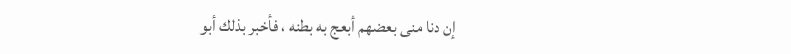إن دنا منى بعضهم أبعج به بطنه ، فأخبر بذلك أبو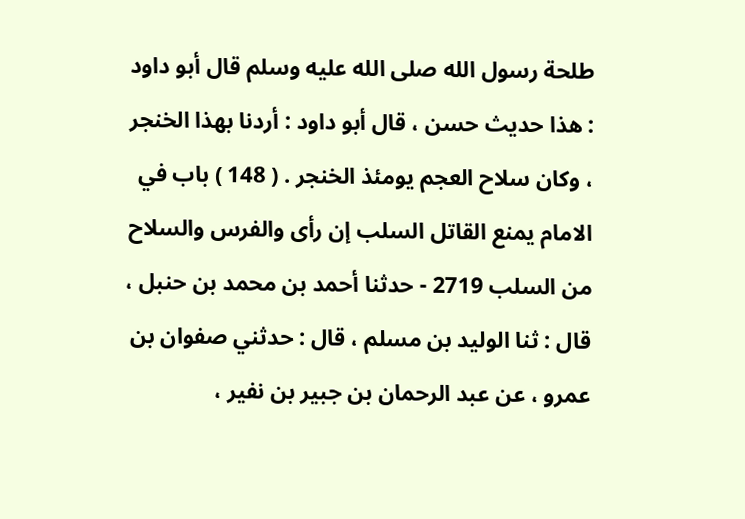طلحة رسول الله صلى الله عليه وسلم قال أبو داود : هذا حديث حسن ، قال أبو داود : أردنا بهذا الخنجر ، وكان سلاح العجم يومئذ الخنجر . ( 148 ) باب في الامام يمنع القاتل السلب إن رأى والفرس والسلاح من السلب 2719 - حدثنا أحمد بن محمد بن حنبل ، قال : ثنا الوليد بن مسلم ، قال : حدثني صفوان بن عمرو ، عن عبد الرحمان بن جبير بن نفير ،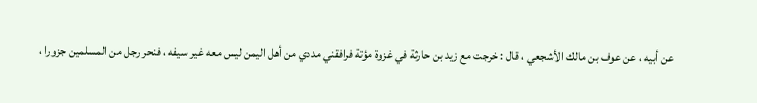عن أبيه ، عن عوف بن مالك الأشجعي ، قال : خرجت مع زيد بن حارثة في غزوة مؤتة فرافقني مددي من أهل اليمن ليس معه غير سيفه ، فنحر رجل من المسلمين جزورا ،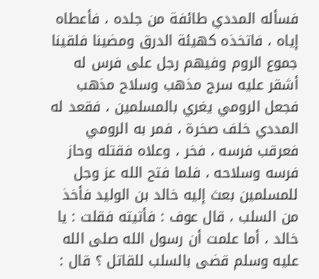فسأله المددي طائفة من جلده ، فأعطاه إياه ، فاتخذه كهيئة الدرق ومضينا فلقينا جموع الروم وفيهم رجل على فرس له أشقر عليه سرج مذهب وسلاح مذهب فجعل الرومي يغري بالمسلمين ، فقعد له المددي خلف صخرة ، فمر به الرومي فعرقب فرسه ، فخر ، وعلاه فقتله وحاز فرسه وسلاحه ، فلما فتح الله عز وجل للمسلمين بعث إليه خالد بن الوليد فأخذ من السلب ، قال عوف : فأتيته فقلت : يا خالد ، أما علمت أن رسول الله صلى الله عليه وسلم قضى بالسلب للقاتل ؟ قال :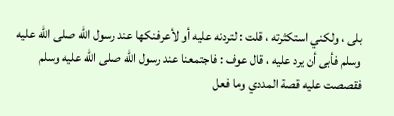بلى ، ولكني استكثرته ، قلت : لتردنه عليه أو لأعرفنكها عند رسول الله صلى الله عليه وسلم فأبى أن يرد عليه ، قال عوف : فاجتمعنا عند رسول الله صلى الله عليه وسلم فقصصت عليه قصة المددي وما فعل